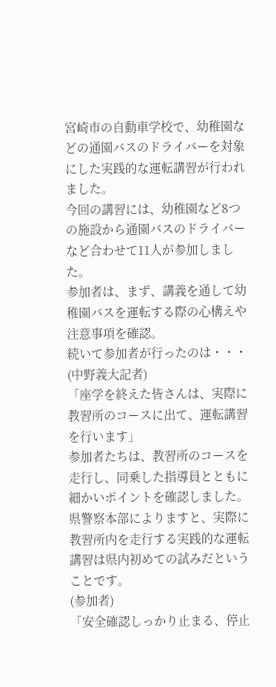宮崎市の自動車学校で、幼稚園などの通園バスのドライバーを対象にした実践的な運転講習が行われました。
今回の講習には、幼稚園など8つの施設から通園バスのドライバーなど合わせて11人が参加しました。
参加者は、まず、講義を通して幼稚園バスを運転する際の心構えや注意事項を確認。
続いて参加者が行ったのは・・・
(中野義大記者)
「座学を終えた皆さんは、実際に教習所のコースに出て、運転講習を行います」
参加者たちは、教習所のコースを走行し、同乗した指導員とともに細かいポイントを確認しました。
県警察本部によりますと、実際に教習所内を走行する実践的な運転講習は県内初めての試みだということです。
(参加者)
「安全確認しっかり止まる、停止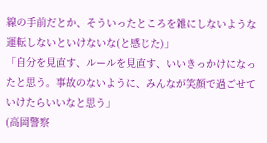線の手前だとか、そういったところを雑にしないような運転しないといけないな(と感じた)」
「自分を見直す、ルールを見直す、いいきっかけになったと思う。事故のないように、みんなが笑顔で過ごせていけたらいいなと思う」
(高岡警察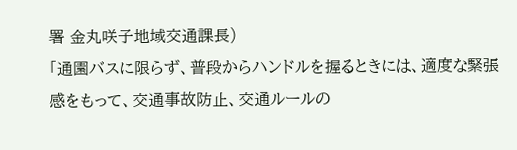署 金丸咲子地域交通課長)
「通園バスに限らず、普段からハンドルを握るときには、適度な緊張感をもって、交通事故防止、交通ルールの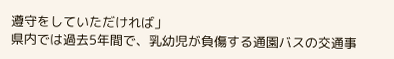遵守をしていただければ」
県内では過去5年間で、乳幼児が負傷する通園バスの交通事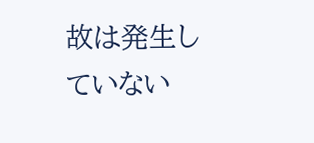故は発生していない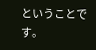ということです。